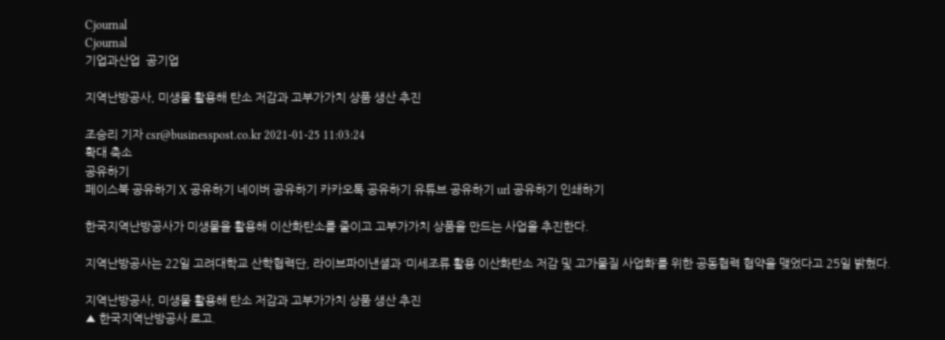Cjournal
Cjournal
기업과산업  공기업

지역난방공사, 미생물 활용해 탄소 저감과 고부가가치 상품 생산 추진

조승리 기자 csr@businesspost.co.kr 2021-01-25 11:03:24
확대 축소
공유하기
페이스북 공유하기 X 공유하기 네이버 공유하기 카카오톡 공유하기 유튜브 공유하기 url 공유하기 인쇄하기

한국지역난방공사가 미생물을 활용해 이산화탄소를 줄이고 고부가가치 상품을 만드는 사업을 추진한다.

지역난방공사는 22일 고려대학교 산학협력단, 라이브파이낸셜과 ‘미세조류 활용 이산화탄소 저감 및 고가물질 사업화’를 위한 공동협력 협약을 맺었다고 25일 밝혔다.

지역난방공사, 미생물 활용해 탄소 저감과 고부가가치 상품 생산 추진
▲ 한국지역난방공사 로고.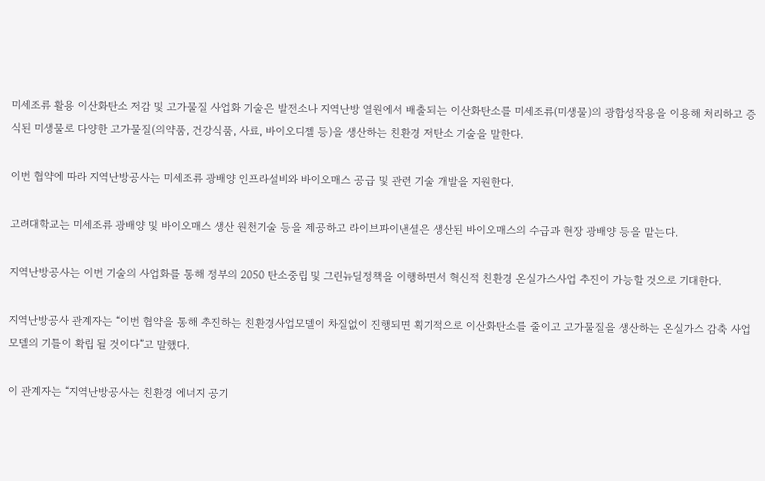미세조류 활용 이산화탄소 저감 및 고가물질 사업화 기술은 발전소나 지역난방 열원에서 배출되는 이산화탄소를 미세조류(미생물)의 광합성작용을 이용해 처리하고 증식된 미생물로 다양한 고가물질(의약품, 건강식품, 사료, 바이오디젤 등)을 생산하는 친환경 저탄소 기술을 말한다.

이번 협약에 따라 지역난방공사는 미세조류 광배양 인프라설비와 바이오매스 공급 및 관련 기술 개발을 지원한다.

고려대학교는 미세조류 광배양 및 바이오매스 생산 원천기술 등을 제공하고 라이브파이낸셜은 생산된 바이오매스의 수급과 현장 광배양 등을 맡는다.

지역난방공사는 이번 기술의 사업화를 통해 정부의 2050 탄소중립 및 그린뉴딜정책을 이행하면서 혁신적 친환경 온실가스사업 추진이 가능할 것으로 기대한다.

지역난방공사 관계자는 “이번 협약을 통해 추진하는 친환경사업모델이 차질없이 진행되면 획기적으로 이산화탄소를 줄이고 고가물질을 생산하는 온실가스 감축 사업모델의 기틀이 확립 될 것이다”고 말했다.

이 관계자는 “지역난방공사는 친환경 에너지 공기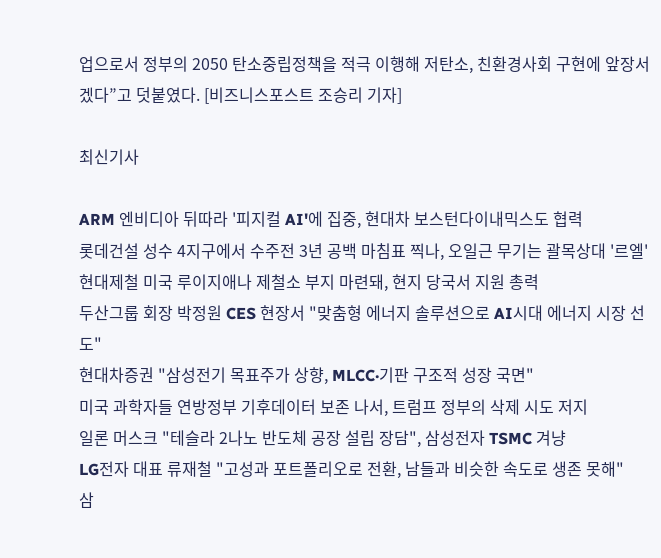업으로서 정부의 2050 탄소중립정책을 적극 이행해 저탄소, 친환경사회 구현에 앞장서겠다”고 덧붙였다. [비즈니스포스트 조승리 기자]

최신기사

ARM 엔비디아 뒤따라 '피지컬 AI'에 집중, 현대차 보스턴다이내믹스도 협력
롯데건설 성수 4지구에서 수주전 3년 공백 마침표 찍나, 오일근 무기는 괄목상대 '르엘'
현대제철 미국 루이지애나 제철소 부지 마련돼, 현지 당국서 지원 총력
두산그룹 회장 박정원 CES 현장서 "맞춤형 에너지 솔루션으로 AI시대 에너지 시장 선도"
현대차증권 "삼성전기 목표주가 상향, MLCC·기판 구조적 성장 국면"
미국 과학자들 연방정부 기후데이터 보존 나서, 트럼프 정부의 삭제 시도 저지
일론 머스크 "테슬라 2나노 반도체 공장 설립 장담", 삼성전자 TSMC 겨냥
LG전자 대표 류재철 "고성과 포트폴리오로 전환, 남들과 비슷한 속도로 생존 못해"
삼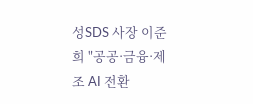성SDS 사장 이준희 "공공·금융·제조 AI 전환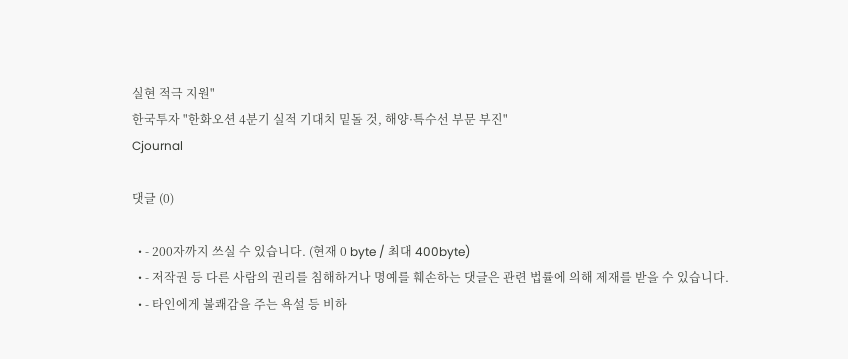실현 적극 지원"
한국투자 "한화오션 4분기 실적 기대치 밑돌 것, 해양·특수선 부문 부진"
Cjournal

댓글 (0)

  • - 200자까지 쓰실 수 있습니다. (현재 0 byte / 최대 400byte)
  • - 저작권 등 다른 사람의 권리를 침해하거나 명예를 훼손하는 댓글은 관련 법률에 의해 제재를 받을 수 있습니다.
  • - 타인에게 불쾌감을 주는 욕설 등 비하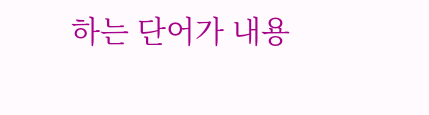하는 단어가 내용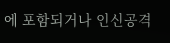에 포함되거나 인신공격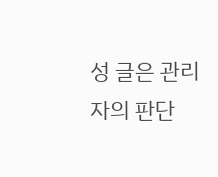성 글은 관리자의 판단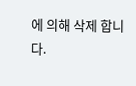에 의해 삭제 합니다.